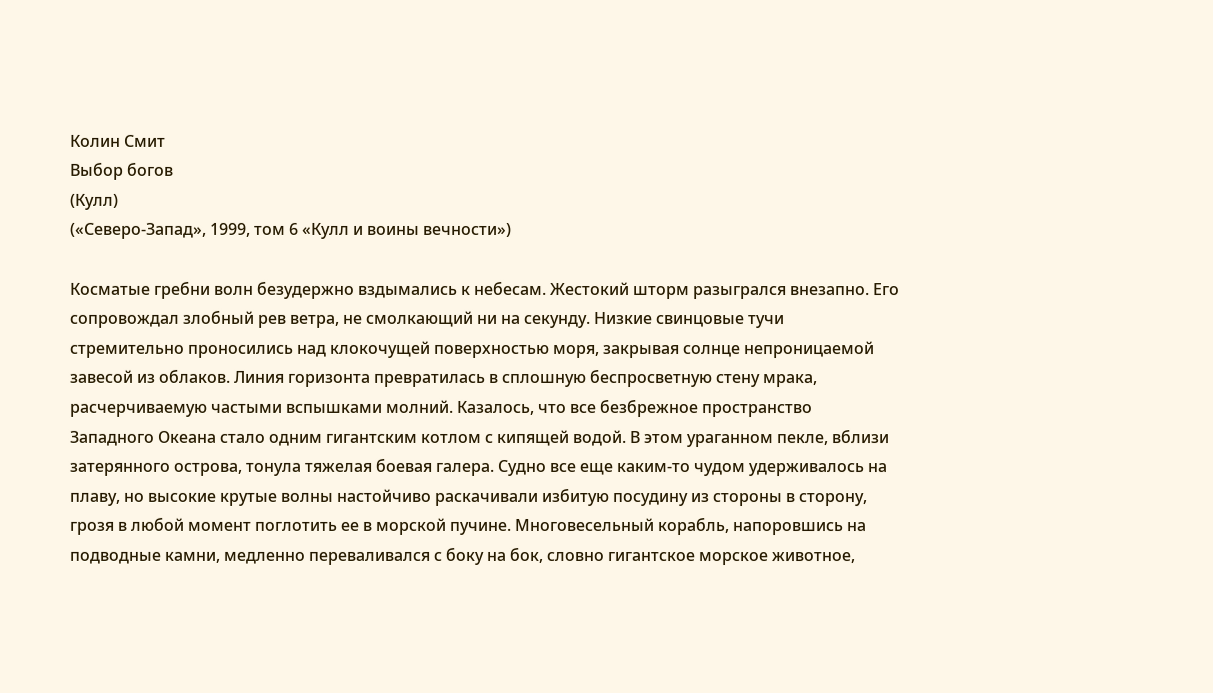Колин Смит
Выбор богов
(Кулл)
(«Северо-Запад», 1999, том 6 «Кулл и воины вечности»)

Косматые гребни волн безудержно вздымались к небесам. Жестокий шторм разыгрался внезапно. Его сопровождал злобный рев ветра, не смолкающий ни на секунду. Низкие свинцовые тучи стремительно проносились над клокочущей поверхностью моря, закрывая солнце непроницаемой завесой из облаков. Линия горизонта превратилась в сплошную беспросветную стену мрака, расчерчиваемую частыми вспышками молний. Казалось, что все безбрежное пространство Западного Океана стало одним гигантским котлом с кипящей водой. В этом ураганном пекле, вблизи затерянного острова, тонула тяжелая боевая галера. Судно все еще каким-то чудом удерживалось на плаву, но высокие крутые волны настойчиво раскачивали избитую посудину из стороны в сторону, грозя в любой момент поглотить ее в морской пучине. Многовесельный корабль, напоровшись на подводные камни, медленно переваливался с боку на бок, словно гигантское морское животное,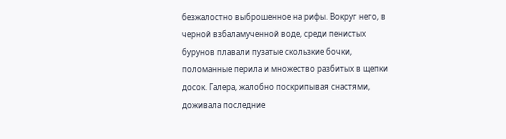безжалостно выброшенное на рифы. Вокруг него, в черной взбаламученной воде, среди пенистых бурунов плавали пузатые скользкие бочки, поломанные перила и множество разбитых в щепки досок. Галера, жалобно поскрипывая снастями, доживала последние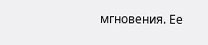мгновения. Ее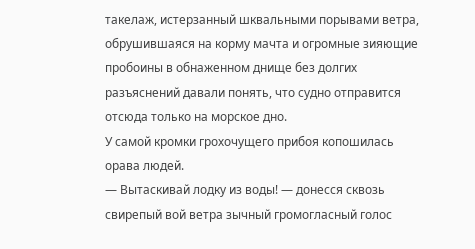такелаж, истерзанный шквальными порывами ветра, обрушившаяся на корму мачта и огромные зияющие пробоины в обнаженном днище без долгих разъяснений давали понять, что судно отправится отсюда только на морское дно.
У самой кромки грохочущего прибоя копошилась орава людей.
— Вытаскивай лодку из воды! — донесся сквозь свирепый вой ветра зычный громогласный голос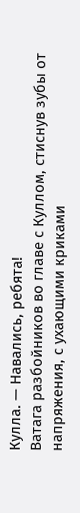Кулла. — Навались, ребята!
Ватага разбойников во главе с Куллом, стиснув зубы от напряжения, с ухающими криками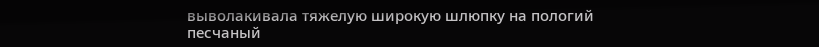выволакивала тяжелую широкую шлюпку на пологий песчаный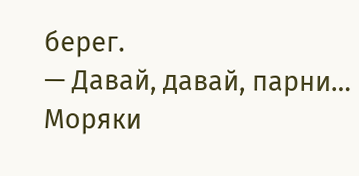берег.
— Давай, давай, парни…
Моряки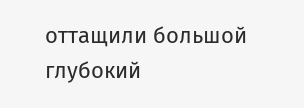оттащили большой глубокий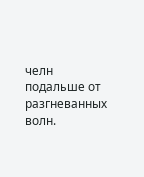челн подальше от разгневанных волн.